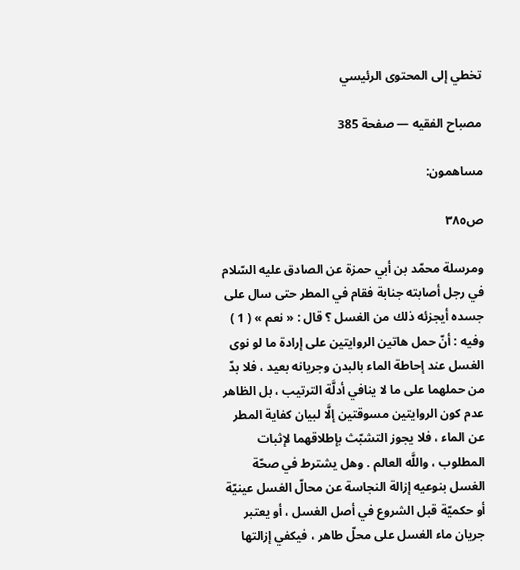تخطي إلى المحتوى الرئيسي

مصباح الفقيه — صفحة 385

مساهمون:

ص٣٨٥

ومرسلة محمّد بن أبي حمزة عن الصادق عليه السّلام في رجل أصابته جنابة فقام في المطر حتى سال على جسده أيجزئه ذلك من الغسل ؟ قال : « نعم » ( 1 ) وفيه : أنّ حمل هاتين الروايتين على إرادة ما لو نوى الغسل عند إحاطة الماء بالبدن وجريانه بعيد ، فلا بدّ من حملهما على ما لا ينافي أدلَّة الترتيب ، بل الظاهر عدم كون الروايتين مسوقتين إلَّا لبيان كفاية المطر عن الماء ، فلا يجوز التشبّث بإطلاقهما لإثبات المطلوب ، واللَّه العالم . وهل يشترط في صحّة الغسل بنوعيه إزالة النجاسة عن محالّ الغسل عينيّة أو حكميّة قبل الشروع في أصل الغسل ، أو يعتبر جريان ماء الغسل على محلّ طاهر ، فيكفي إزالتها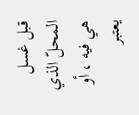قبل غسل المحلّ الذي هي فيه ، أو يعتبر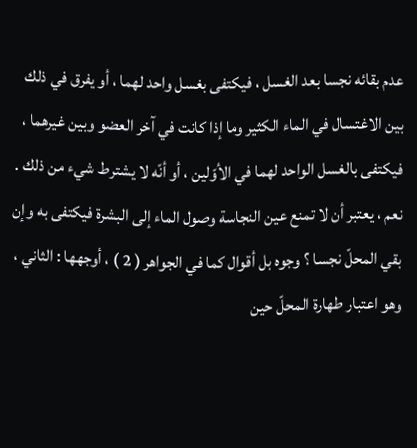عدم بقائه نجسا بعد الغسل ، فيكتفى بغسل واحد لهما ، أو يفرق في ذلك بين الاغتسال في الماء الكثير وما إذا كانت في آخر العضو وبين غيرهما ، فيكتفى بالغسل الواحد لهما في الأوّلين ، أو أنّه لا يشترط شيء من ذلك . نعم ، يعتبر أن لا تمنع عين النجاسة وصول الماء إلى البشرة فيكتفى به وإن بقي المحلّ نجسا ؟ وجوه بل أقوال كما في الجواهر ( 2 ) ، أوجهها : الثاني ، وهو اعتبار طهارة المحلّ حين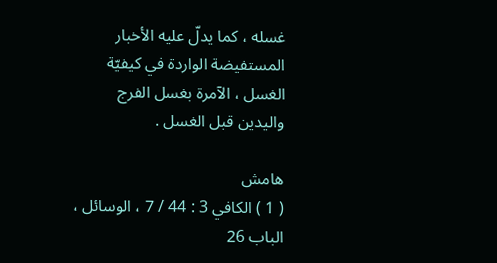غسله ، كما يدلّ عليه الأخبار المستفيضة الواردة في كيفيّة الغسل ، الآمرة بغسل الفرج واليدين قبل الغسل .

هامش
( 1 ) الكافي 3 : 44 / 7 ، الوسائل ، الباب 26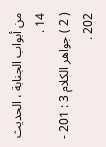من أبواب الجنابة ، الحديث 14 .
( 2 ) جواهر الكلام 3 : 201 - 202 .